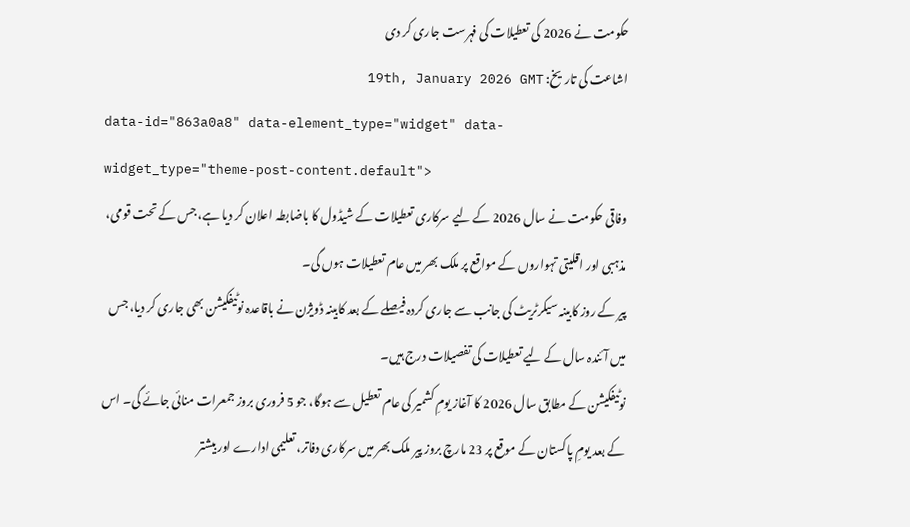حکومت نے 2026 کی تعطیلات کی فہرست جاری کر دی
اشاعت کی تاریخ: 19th, January 2026 GMT
data-id="863a0a8" data-element_type="widget" data-widget_type="theme-post-content.default">
وفاقی حکومت نے سال 2026 کے لیے سرکاری تعطیلات کے شیڈول کا باضابطہ اعلان کر دیا ہے، جس کے تحت قومی، مذہبی اور اقلیتی تہواروں کے مواقع پر ملک بھر میں عام تعطیلات ہوں گی۔
پیر کے روز کابینہ سیکرٹریٹ کی جانب سے جاری کردہ فیصلے کے بعد کابینہ ڈویژن نے باقاعدہ نوٹیفکیشن بھی جاری کر دیا، جس میں آئندہ سال کے لیے تعطیلات کی تفصیلات درج ہیں۔
نوٹیفکیشن کے مطابق سال 2026 کا آغاز یومِ کشمیر کی عام تعطیل سے ہوگا، جو 5 فروری بروز جمعرات منائی جائے گی۔ اس کے بعد یومِ پاکستان کے موقع پر 23 مارچ بروز پیر ملک بھر میں سرکاری دفاتر، تعلیمی ادارے اور بیشتر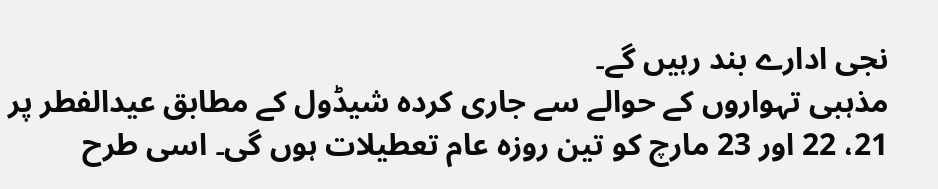نجی ادارے بند رہیں گے۔
مذہبی تہواروں کے حوالے سے جاری کردہ شیڈول کے مطابق عیدالفطر پر 21، 22 اور 23 مارچ کو تین روزہ عام تعطیلات ہوں گی۔ اسی طرح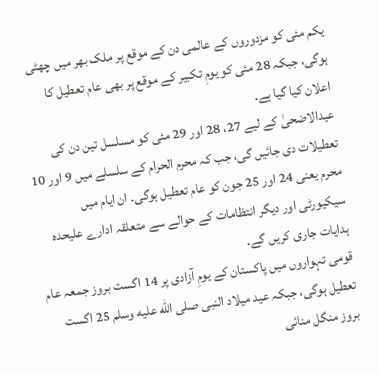یکم مئی کو مزدوروں کے عالمی دن کے موقع پر ملک بھر میں چھٹی ہوگی، جبکہ 28 مئی کو یومِ تکبیر کے موقع پر بھی عام تعطیل کا اعلان کیا گیا ہے۔
عیدالاضحیٰ کے لیے 27، 28 اور 29 مئی کو مسلسل تین دن کی تعطیلات دی جائیں گی، جب کہ محرم الحرام کے سلسلے میں 9 اور 10 محرم یعنی 24 اور 25 جون کو عام تعطیل ہوگی۔ ان ایام میں سیکیورٹی اور دیگر انتظامات کے حوالے سے متعلقہ ادارے علیحدہ ہدایات جاری کریں گے۔
قومی تہواروں میں پاکستان کے یومِ آزادی پر 14 اگست بروز جمعہ عام تعطیل ہوگی، جبکہ عید میلاد النبی صلى الله عليه وسلم 25 اگست بروز منگل منائی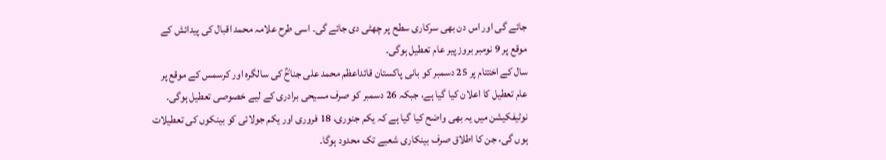جائے گی اور اس دن بھی سرکاری سطح پر چھٹی دی جائے گی۔ اسی طرح علامہ محمد اقبال کی پیدائش کے موقع پر 9 نومبر بروز پیر عام تعطیل ہوگی۔
سال کے اختتام پر 25 دسمبر کو بانی پاکستان قائداعظم محمد علی جناحؒ کی سالگرہ اور کرسمس کے موقع پر عام تعطیل کا اعلان کیا گیا ہے، جبکہ 26 دسمبر کو صرف مسیحی برادری کے لیے خصوصی تعطیل ہوگی۔
نوٹیفکیشن میں یہ بھی واضح کیا گیا ہے کہ یکم جنوری، 18 فروری اور یکم جولائی کو بینکوں کی تعطیلات ہوں گی، جن کا اطلاق صرف بینکاری شعبے تک محدود ہوگا۔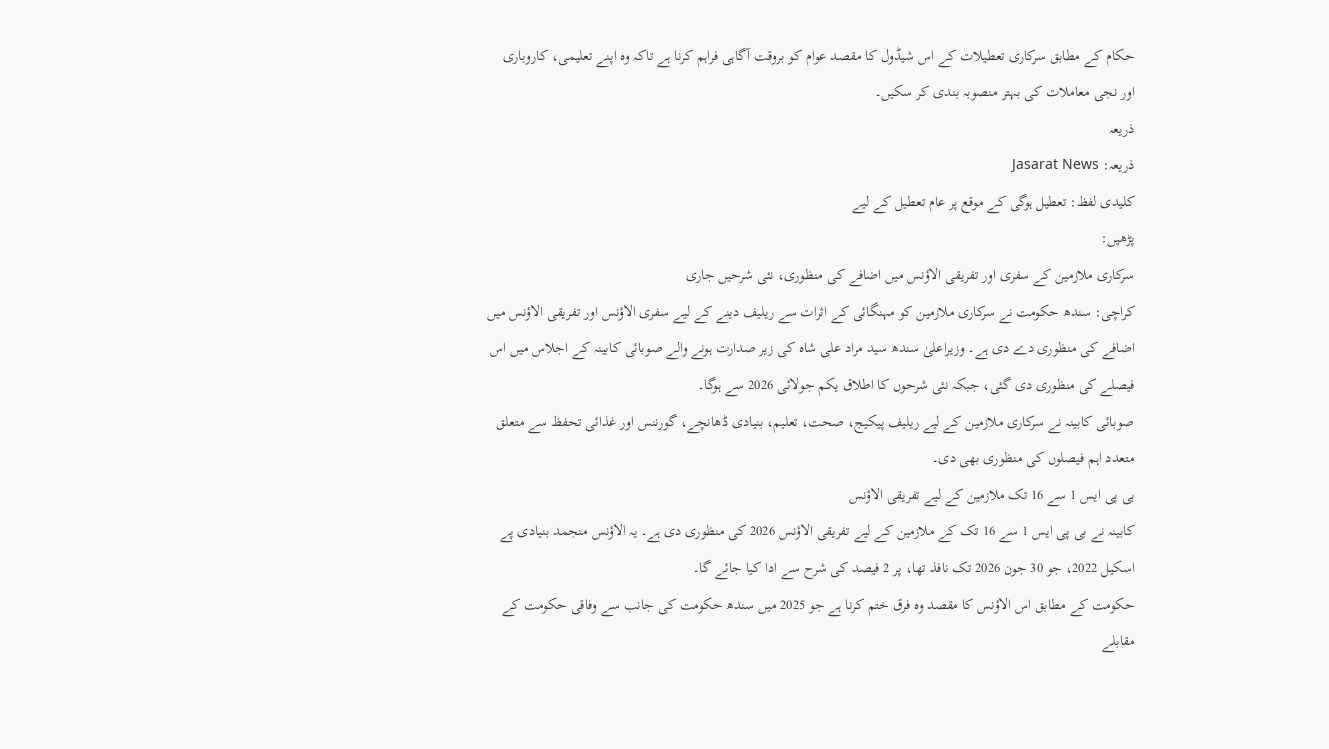حکام کے مطابق سرکاری تعطیلات کے اس شیڈول کا مقصد عوام کو بروقت آگاہی فراہم کرنا ہے تاکہ وہ اپنے تعلیمی، کاروباری اور نجی معاملات کی بہتر منصوبہ بندی کر سکیں۔
ذریعہ
ذریعہ: Jasarat News
کلیدی لفظ: تعطیل ہوگی کے موقع پر عام تعطیل کے لیے
پڑھیں:
سرکاری ملازمین کے سفری اور تفریقی الاؤنس میں اضافے کی منظوری، نئی شرحیں جاری
کراچی: سندھ حکومت نے سرکاری ملازمین کو مہنگائی کے اثرات سے ریلیف دینے کے لیے سفری الاؤنس اور تفریقی الاؤنس میں اضافے کی منظوری دے دی ہے۔ وزیراعلیٰ سندھ سید مراد علی شاہ کی زیر صدارت ہونے والے صوبائی کابینہ کے اجلاس میں اس فیصلے کی منظوری دی گئی، جبکہ نئی شرحوں کا اطلاق یکم جولائی 2026 سے ہوگا۔
صوبائی کابینہ نے سرکاری ملازمین کے لیے ریلیف پیکیج، صحت، تعلیم، بنیادی ڈھانچے، گورننس اور غذائی تحفظ سے متعلق متعدد اہم فیصلوں کی منظوری بھی دی۔
بی پی ایس 1 سے 16 تک ملازمین کے لیے تفریقی الاؤنس
کابینہ نے بی پی ایس 1 سے 16 تک کے ملازمین کے لیے تفریقی الاؤنس 2026 کی منظوری دی ہے۔ یہ الاؤنس منجمد بنیادی پے اسکیل 2022، جو 30 جون 2026 تک نافذ تھا، پر 2 فیصد کی شرح سے ادا کیا جائے گا۔
حکومت کے مطابق اس الاؤنس کا مقصد وہ فرق ختم کرنا ہے جو 2025 میں سندھ حکومت کی جانب سے وفاقی حکومت کے مقابلے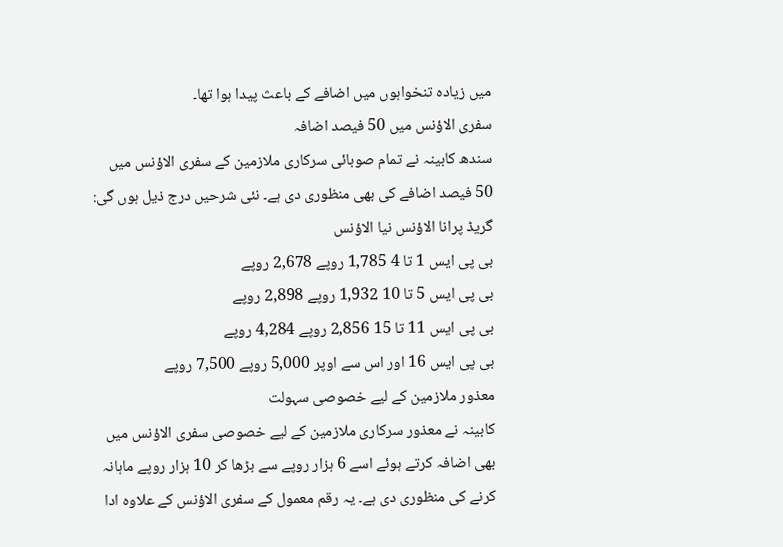میں زیادہ تنخواہوں میں اضافے کے باعث پیدا ہوا تھا۔
سفری الاؤنس میں 50 فیصد اضافہ
سندھ کابینہ نے تمام صوبائی سرکاری ملازمین کے سفری الاؤنس میں 50 فیصد اضافے کی بھی منظوری دی ہے۔ نئی شرحیں درج ذیل ہوں گی:
گریڈ پرانا الاؤنس نیا الاؤنس
بی پی ایس 1 تا 4 1,785 روپے 2,678 روپے
بی پی ایس 5 تا 10 1,932 روپے 2,898 روپے
بی پی ایس 11 تا 15 2,856 روپے 4,284 روپے
بی پی ایس 16 اور اس سے اوپر 5,000 روپے 7,500 روپے
معذور ملازمین کے لیے خصوصی سہولت
کابینہ نے معذور سرکاری ملازمین کے لیے خصوصی سفری الاؤنس میں بھی اضافہ کرتے ہوئے اسے 6 ہزار روپے سے بڑھا کر 10 ہزار روپے ماہانہ کرنے کی منظوری دی ہے۔ یہ رقم معمول کے سفری الاؤنس کے علاوہ ادا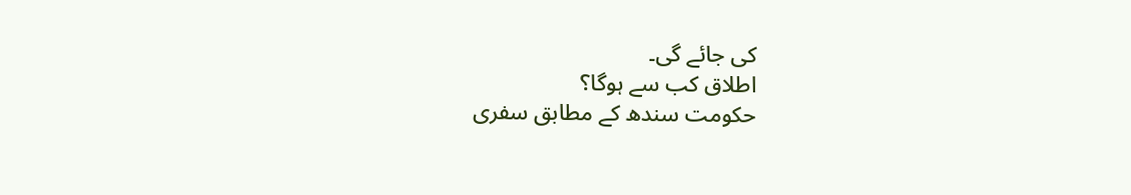کی جائے گی۔
اطلاق کب سے ہوگا؟
حکومت سندھ کے مطابق سفری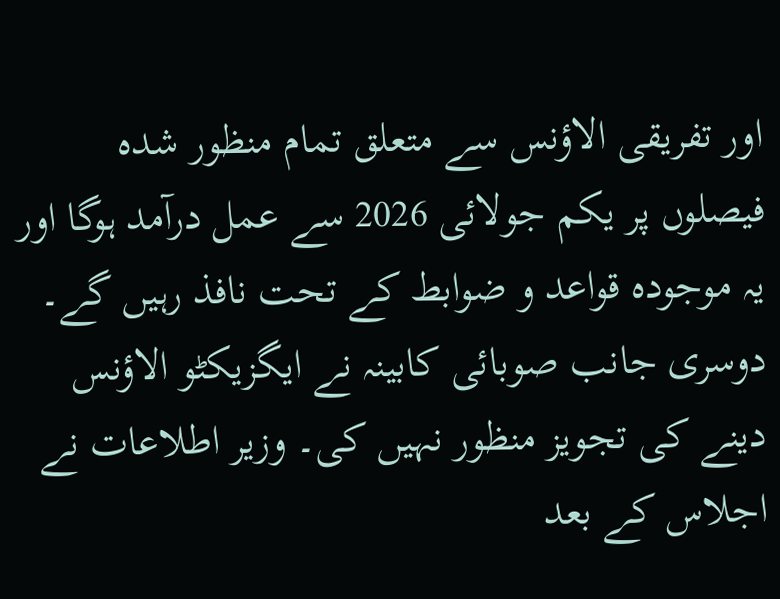اور تفریقی الاؤنس سے متعلق تمام منظور شدہ فیصلوں پر یکم جولائی 2026 سے عمل درآمد ہوگا اور یہ موجودہ قواعد و ضوابط کے تحت نافذ رہیں گے۔
دوسری جانب صوبائی کابینہ نے ایگزیکٹو الاؤنس دینے کی تجویز منظور نہیں کی۔ وزیر اطلاعات نے اجلاس کے بعد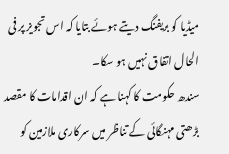میڈیا کو بریفنگ دیتے ہوئے بتایا کہ اس تجویز پر فی الحال اتفاق نہیں ہو سکا۔
سندھ حکومت کا کہنا ہے کہ ان اقدامات کا مقصد بڑھتی مہنگائی کے تناظر میں سرکاری ملازمین کو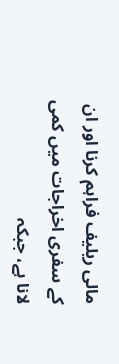مالی ریلیف فراہم کرنا اور ان کے سفری اخراجات میں کمی لانا ہے، جبکہ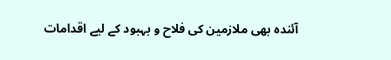آئندہ بھی ملازمین کی فلاح و بہبود کے لیے اقدامات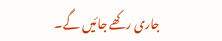جاری رکھے جائیں گے۔